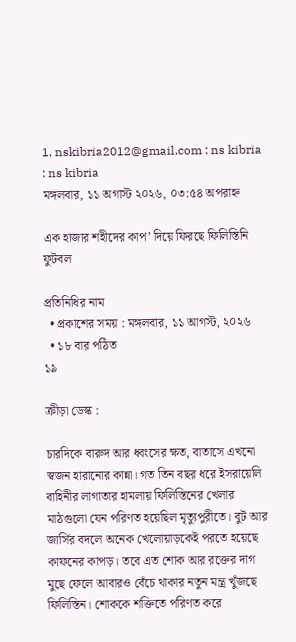1. nskibria2012@gmail.com : ns kibria : ns kibria
মঙ্গলবার, ১১ অগাস্ট ২০২৬, ০৩:৫৪ অপরাহ্ন

এক হাজার শহীদের কাপ’ দিয়ে ফিরছে ফিলিস্তিনি ফুটবল

প্রতিনিধির নাম
  • প্রকাশের সময় : মঙ্গলবার, ১১ আগস্ট, ২০২৬
  • ১৮ বার পঠিত
১৯

ক্রীড়া ডেস্ক :

চারদিকে বারুদ আর ধ্বংসের ক্ষত, বাতাসে এখনো স্বজন হারানোর কান্না। গত তিন বছর ধরে ইসরায়েলি বাহিনীর লাগাতার হামলায় ফিলিস্তিনের খেলার মাঠগুলো যেন পরিণত হয়েছিল মৃত্যুপুরীতে। বুট আর জার্সির বদলে অনেক খেলোয়াড়কেই পরতে হয়েছে কাফনের কাপড়। তবে এত শোক আর রক্তের দাগ মুছে ফেলে আবারও বেঁচে থাকার নতুন মন্ত্র খুঁজছে ফিলিস্তিন। শোককে শক্তিতে পরিণত করে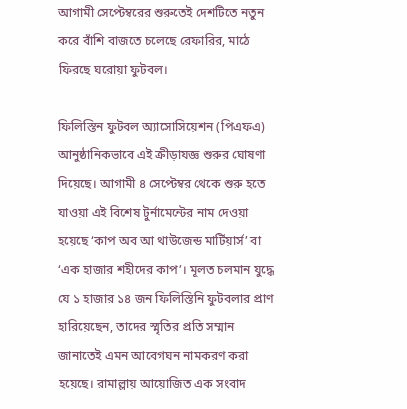আগামী সেপ্টেম্বরের শুরুতেই দেশটিতে নতুন করে বাঁশি বাজতে চলেছে রেফারির, মাঠে ফিরছে ঘরোয়া ফুটবল।

ফিলিস্তিন ফুটবল অ্যাসোসিয়েশন (পিএফএ) আনুষ্ঠানিকভাবে এই ক্রীড়াযজ্ঞ শুরুর ঘোষণা দিয়েছে। আগামী ৪ সেপ্টেম্বর থেকে শুরু হতে যাওয়া এই বিশেষ টুর্নামেন্টের নাম দেওয়া হয়েছে ‘কাপ অব আ থাউজেন্ড মার্টিয়ার্স’ বা ‘এক হাজার শহীদের কাপ’। মূলত চলমান যুদ্ধে যে ১ হাজার ১৪ জন ফিলিস্তিনি ফুটবলার প্রাণ হারিয়েছেন, তাদের স্মৃতির প্রতি সম্মান জানাতেই এমন আবেগঘন নামকরণ করা হয়েছে। রামাল্লায় আয়োজিত এক সংবাদ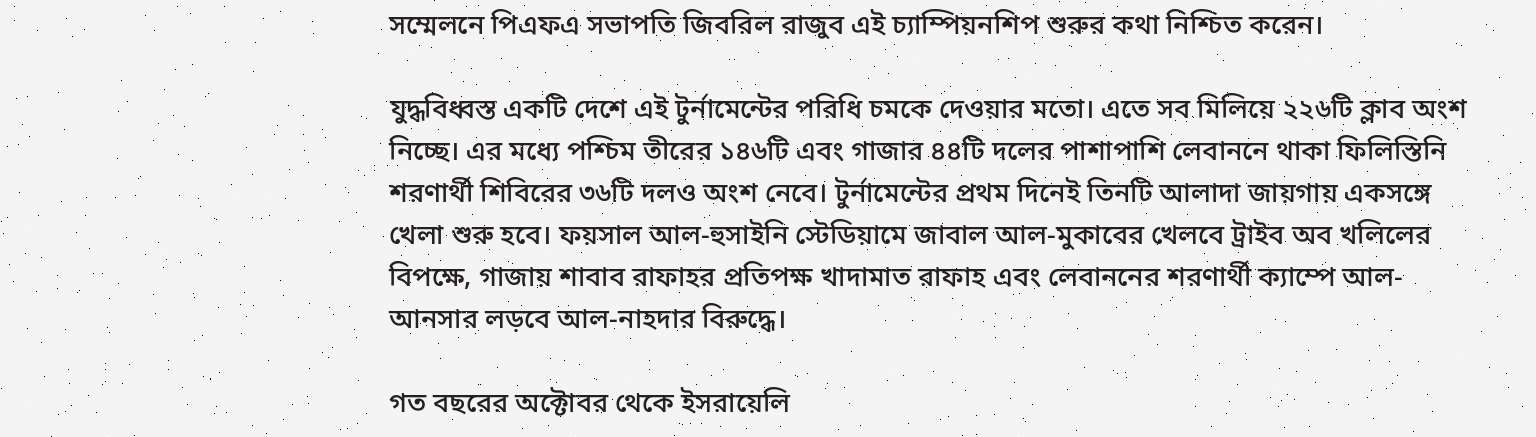সম্মেলনে পিএফএ সভাপতি জিবরিল রাজুব এই চ্যাম্পিয়নশিপ শুরুর কথা নিশ্চিত করেন।

যুদ্ধবিধ্বস্ত একটি দেশে এই টুর্নামেন্টের পরিধি চমকে দেওয়ার মতো। এতে সব মিলিয়ে ২২৬টি ক্লাব অংশ নিচ্ছে। এর মধ্যে পশ্চিম তীরের ১৪৬টি এবং গাজার ৪৪টি দলের পাশাপাশি লেবাননে থাকা ফিলিস্তিনি শরণার্থী শিবিরের ৩৬টি দলও অংশ নেবে। টুর্নামেন্টের প্রথম দিনেই তিনটি আলাদা জায়গায় একসঙ্গে খেলা শুরু হবে। ফয়সাল আল-হুসাইনি স্টেডিয়ামে জাবাল আল-মুকাবের খেলবে ট্রাইব অব খলিলের বিপক্ষে, গাজায় শাবাব রাফাহর প্রতিপক্ষ খাদামাত রাফাহ এবং লেবাননের শরণার্থী ক্যাম্পে আল-আনসার লড়বে আল-নাহদার বিরুদ্ধে।

গত বছরের অক্টোবর থেকে ইসরায়েলি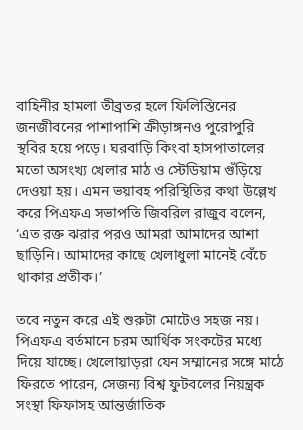বাহিনীর হামলা তীব্রতর হলে ফিলিস্তিনের জনজীবনের পাশাপাশি ক্রীড়াঙ্গনও পুরোপুরি স্থবির হয়ে পড়ে। ঘরবাড়ি কিংবা হাসপাতালের মতো অসংখ্য খেলার মাঠ ও স্টেডিয়াম গুঁড়িয়ে দেওয়া হয়। এমন ভয়াবহ পরিস্থিতির কথা উল্লেখ করে পিএফএ সভাপতি জিবরিল রাজুব বলেন, ‘এত রক্ত ঝরার পরও আমরা আমাদের আশা ছাড়িনি। আমাদের কাছে খেলাধুলা মানেই বেঁচে থাকার প্রতীক।’

তবে নতুন করে এই শুরুটা মোটেও সহজ নয়। পিএফএ বর্তমানে চরম আর্থিক সংকটের মধ্যে দিয়ে যাচ্ছে। খেলোয়াড়রা যেন সম্মানের সঙ্গে মাঠে ফিরতে পারেন, সেজন্য বিশ্ব ফুটবলের নিয়ন্ত্রক সংস্থা ফিফাসহ আন্তর্জাতিক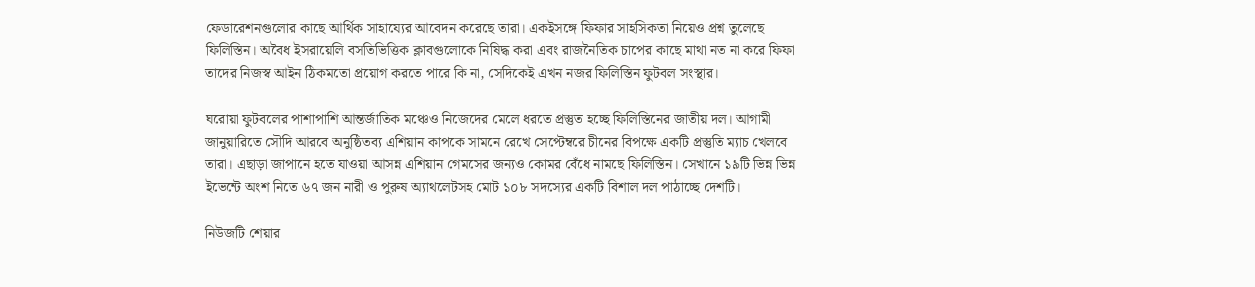ফেডারেশনগুলোর কাছে আর্থিক সাহায্যের আবেদন করেছে তারা। একইসঙ্গে ফিফার সাহসিকতা নিয়েও প্রশ্ন তুলেছে ফিলিস্তিন। অবৈধ ইসরায়েলি বসতিভিত্তিক ক্লাবগুলোকে নিষিদ্ধ করা এবং রাজনৈতিক চাপের কাছে মাথা নত না করে ফিফা তাদের নিজস্ব আইন ঠিকমতো প্রয়োগ করতে পারে কি না, সেদিকেই এখন নজর ফিলিস্তিন ফুটবল সংস্থার।

ঘরোয়া ফুটবলের পাশাপাশি আন্তর্জাতিক মঞ্চেও নিজেদের মেলে ধরতে প্রস্তুত হচ্ছে ফিলিস্তিনের জাতীয় দল। আগামী জানুয়ারিতে সৌদি আরবে অনুষ্ঠিতব্য এশিয়ান কাপকে সামনে রেখে সেপ্টেম্বরে চীনের বিপক্ষে একটি প্রস্তুতি ম্যাচ খেলবে তারা। এছাড়া জাপানে হতে যাওয়া আসন্ন এশিয়ান গেমসের জন্যও কোমর বেঁধে নামছে ফিলিস্তিন। সেখানে ১৯টি ভিন্ন ভিন্ন ইভেন্টে অংশ নিতে ৬৭ জন নারী ও পুরুষ অ্যাথলেটসহ মোট ১০৮ সদস্যের একটি বিশাল দল পাঠাচ্ছে দেশটি।

নিউজটি শেয়ার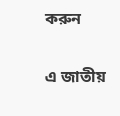করুন

এ জাতীয়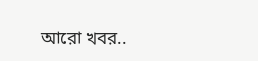আরো খবর..